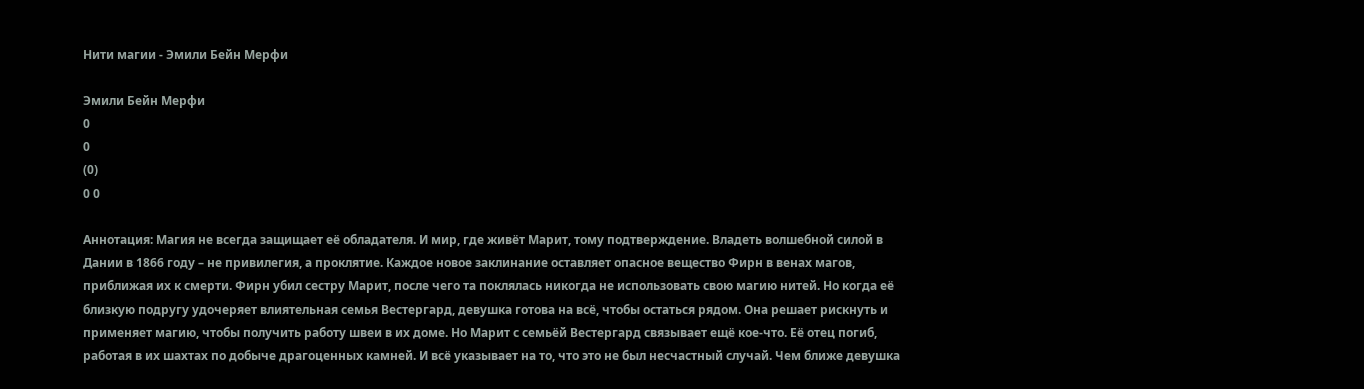Нити магии - Эмили Бейн Мерфи

Эмили Бейн Мерфи
0
0
(0)
0 0

Аннотация: Магия не всегда защищает её обладателя. И мир, где живёт Марит, тому подтверждение. Владеть волшебной силой в Дании в 1866 году – не привилегия, а проклятие. Каждое новое заклинание оставляет опасное вещество Фирн в венах магов, приближая их к смерти. Фирн убил сестру Марит, после чего та поклялась никогда не использовать свою магию нитей. Но когда её близкую подругу удочеряет влиятельная семья Вестергард, девушка готова на всё, чтобы остаться рядом. Она решает рискнуть и применяет магию, чтобы получить работу швеи в их доме. Но Марит с семьёй Вестергард связывает ещё кое-что. Её отец погиб, работая в их шахтах по добыче драгоценных камней. И всё указывает на то, что это не был несчастный случай. Чем ближе девушка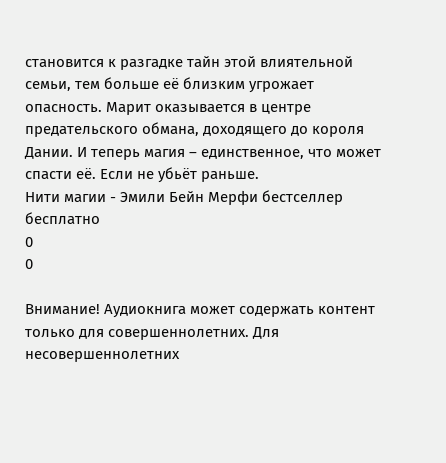становится к разгадке тайн этой влиятельной семьи, тем больше её близким угрожает опасность. Марит оказывается в центре предательского обмана, доходящего до короля Дании. И теперь магия – единственное, что может спасти её. Если не убьёт раньше.
Нити магии - Эмили Бейн Мерфи бестселлер бесплатно
0
0

Внимание! Аудиокнига может содержать контент только для совершеннолетних. Для несовершеннолетних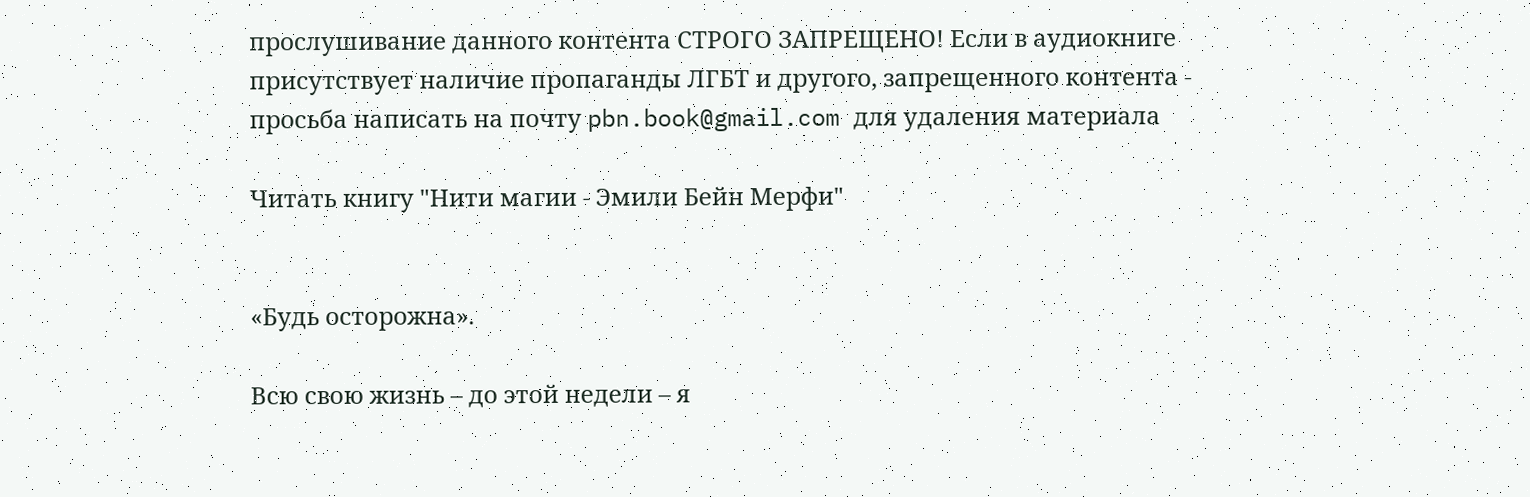прослушивание данного контента СТРОГО ЗАПРЕЩЕНО! Если в аудиокниге присутствует наличие пропаганды ЛГБТ и другого, запрещенного контента - просьба написать на почту pbn.book@gmail.com для удаления материала

Читать книгу "Нити магии - Эмили Бейн Мерфи"


«Будь осторожна».

Всю свою жизнь – до этой недели – я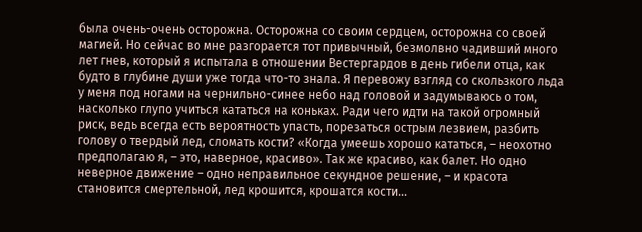была очень-очень осторожна. Осторожна со своим сердцем, осторожна со своей магией. Но сейчас во мне разгорается тот привычный, безмолвно чадивший много лет гнев, который я испытала в отношении Вестергардов в день гибели отца, как будто в глубине души уже тогда что-то знала. Я перевожу взгляд со скользкого льда у меня под ногами на чернильно-синее небо над головой и задумываюсь о том, насколько глупо учиться кататься на коньках. Ради чего идти на такой огромный риск, ведь всегда есть вероятность упасть, порезаться острым лезвием, разбить голову о твердый лед, сломать кости? «Когда умеешь хорошо кататься, – неохотно предполагаю я, – это, наверное, красиво». Так же красиво, как балет. Но одно неверное движение – одно неправильное секундное решение, – и красота становится смертельной, лед крошится, крошатся кости…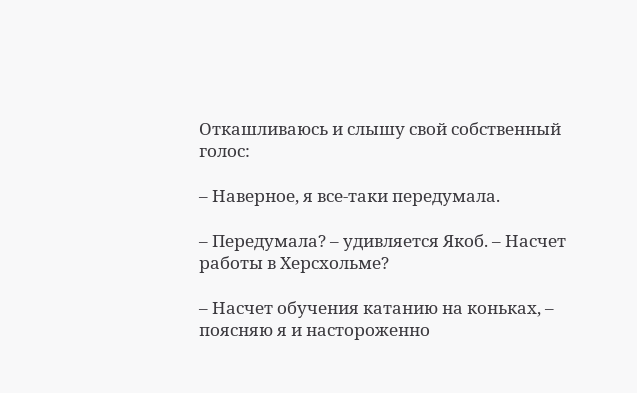Откашливаюсь и слышу свой собственный голос:

– Наверное, я все-таки передумала.

– Передумала? – удивляется Якоб. – Насчет работы в Херсхольме?

– Насчет обучения катанию на коньках, – поясняю я и настороженно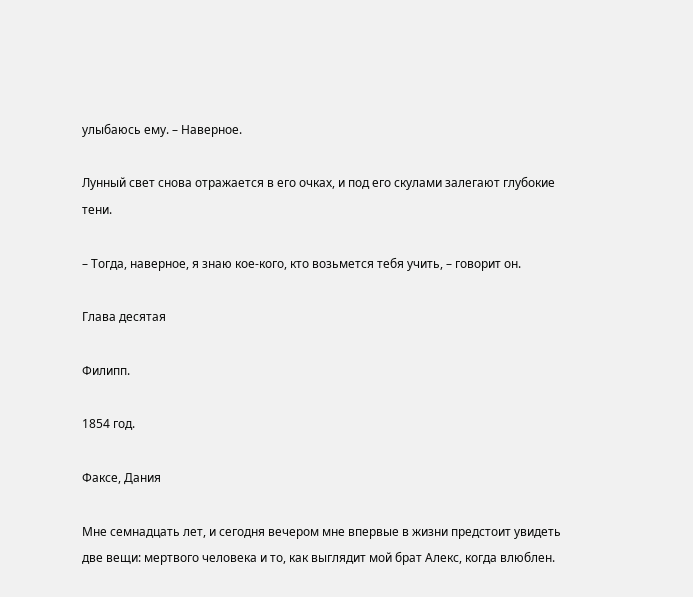улыбаюсь ему. – Наверное.

Лунный свет снова отражается в его очках, и под его скулами залегают глубокие тени.

– Тогда, наверное, я знаю кое-кого, кто возьмется тебя учить, – говорит он.

Глава десятая

Филипп.

1854 год.

Факсе, Дания

Мне семнадцать лет, и сегодня вечером мне впервые в жизни предстоит увидеть две вещи: мертвого человека и то, как выглядит мой брат Алекс, когда влюблен.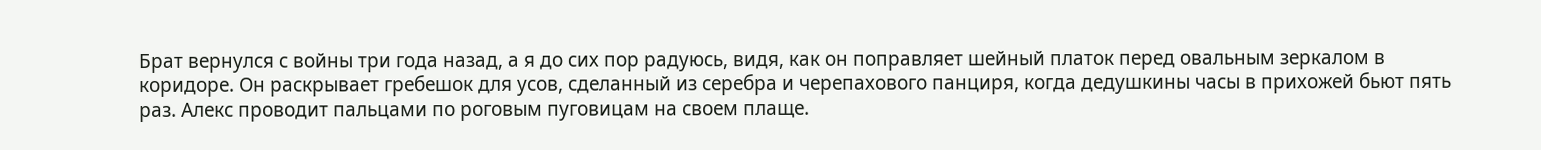Брат вернулся с войны три года назад, а я до сих пор радуюсь, видя, как он поправляет шейный платок перед овальным зеркалом в коридоре. Он раскрывает гребешок для усов, сделанный из серебра и черепахового панциря, когда дедушкины часы в прихожей бьют пять раз. Алекс проводит пальцами по роговым пуговицам на своем плаще.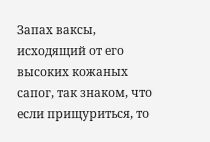Запах ваксы, исходящий от его высоких кожаных сапог, так знаком, что если прищуриться, то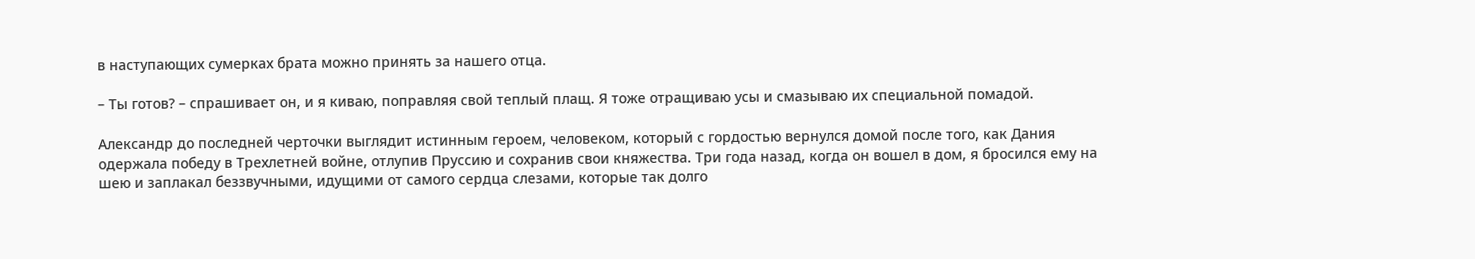в наступающих сумерках брата можно принять за нашего отца.

– Ты готов? – спрашивает он, и я киваю, поправляя свой теплый плащ. Я тоже отращиваю усы и смазываю их специальной помадой.

Александр до последней черточки выглядит истинным героем, человеком, который с гордостью вернулся домой после того, как Дания одержала победу в Трехлетней войне, отлупив Пруссию и сохранив свои княжества. Три года назад, когда он вошел в дом, я бросился ему на шею и заплакал беззвучными, идущими от самого сердца слезами, которые так долго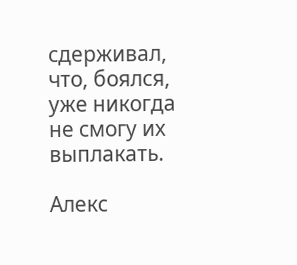сдерживал, что, боялся, уже никогда не смогу их выплакать.

Алекс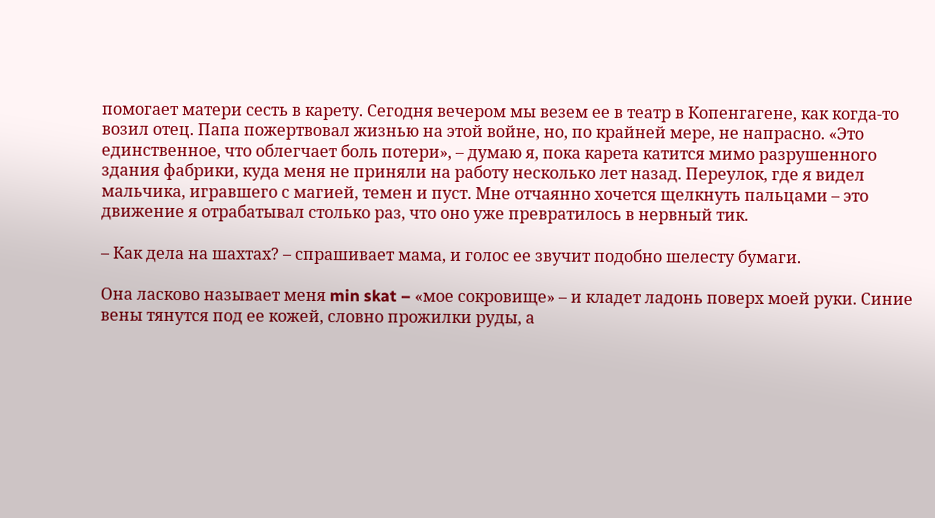помогает матери сесть в карету. Сегодня вечером мы везем ее в театр в Копенгагене, как когда-то возил отец. Папа пожертвовал жизнью на этой войне, но, по крайней мере, не напрасно. «Это единственное, что облегчает боль потери», – думаю я, пока карета катится мимо разрушенного здания фабрики, куда меня не приняли на работу несколько лет назад. Переулок, где я видел мальчика, игравшего с магией, темен и пуст. Мне отчаянно хочется щелкнуть пальцами – это движение я отрабатывал столько раз, что оно уже превратилось в нервный тик.

– Как дела на шахтах? – спрашивает мама, и голос ее звучит подобно шелесту бумаги.

Она ласково называет меня min skat – «мое сокровище» – и кладет ладонь поверх моей руки. Синие вены тянутся под ее кожей, словно прожилки руды, а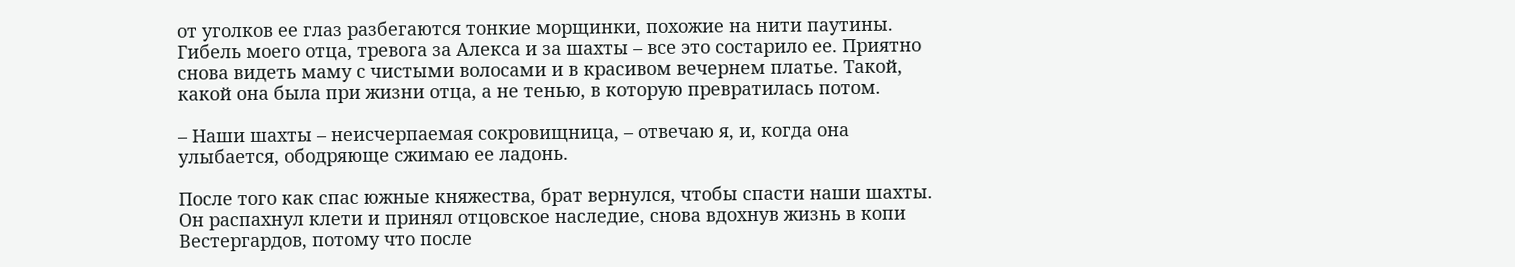от уголков ее глаз разбегаются тонкие морщинки, похожие на нити паутины. Гибель моего отца, тревога за Алекса и за шахты – все это состарило ее. Приятно снова видеть маму с чистыми волосами и в красивом вечернем платье. Такой, какой она была при жизни отца, а не тенью, в которую превратилась потом.

– Наши шахты – неисчерпаемая сокровищница, – отвечаю я, и, когда она улыбается, ободряюще сжимаю ее ладонь.

После того как спас южные княжества, брат вернулся, чтобы спасти наши шахты. Он распахнул клети и принял отцовское наследие, снова вдохнув жизнь в копи Вестергардов, потому что после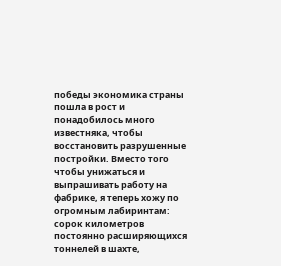победы экономика страны пошла в рост и понадобилось много известняка, чтобы восстановить разрушенные постройки. Вместо того чтобы унижаться и выпрашивать работу на фабрике, я теперь хожу по огромным лабиринтам: сорок километров постоянно расширяющихся тоннелей в шахте,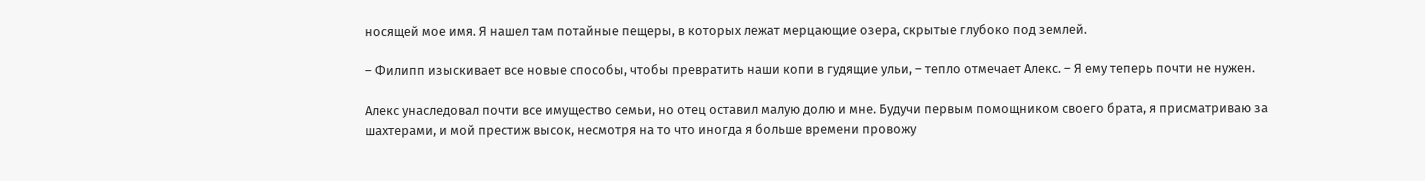носящей мое имя. Я нашел там потайные пещеры, в которых лежат мерцающие озера, скрытые глубоко под землей.

– Филипп изыскивает все новые способы, чтобы превратить наши копи в гудящие ульи, – тепло отмечает Алекс. – Я ему теперь почти не нужен.

Алекс унаследовал почти все имущество семьи, но отец оставил малую долю и мне. Будучи первым помощником своего брата, я присматриваю за шахтерами, и мой престиж высок, несмотря на то что иногда я больше времени провожу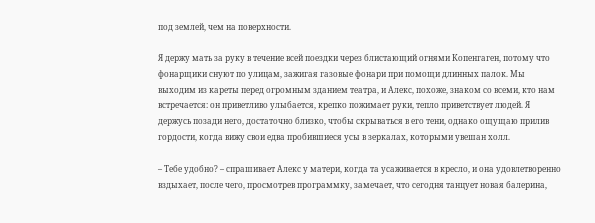под землей, чем на поверхности.

Я держу мать за руку в течение всей поездки через блистающий огнями Копенгаген, потому что фонарщики снуют по улицам, зажигая газовые фонари при помощи длинных палок. Мы выходим из кареты перед огромным зданием театра, и Алекс, похоже, знаком со всеми, кто нам встречается: он приветливо улыбается, крепко пожимает руки, тепло приветствует людей. Я держусь позади него, достаточно близко, чтобы скрываться в его тени, однако ощущаю прилив гордости, когда вижу свои едва пробившиеся усы в зеркалах, которыми увешан холл.

– Тебе удобно? – спрашивает Алекс у матери, когда та усаживается в кресло, и она удовлетворенно вздыхает, после чего, просмотрев программку, замечает, что сегодня танцует новая балерина,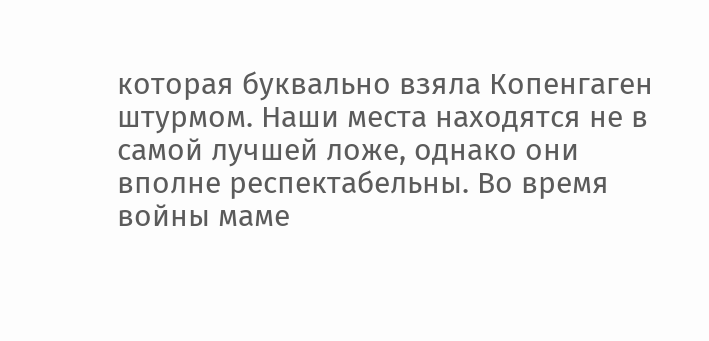которая буквально взяла Копенгаген штурмом. Наши места находятся не в самой лучшей ложе, однако они вполне респектабельны. Во время войны маме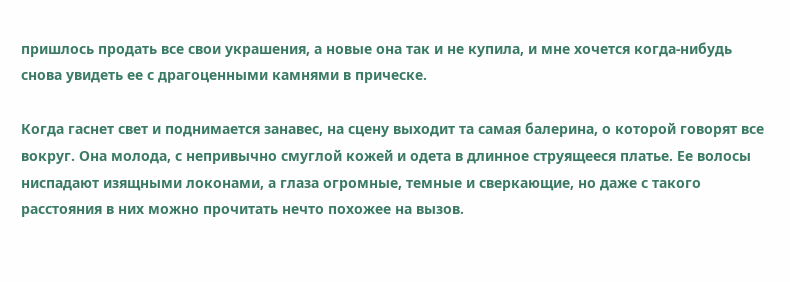пришлось продать все свои украшения, а новые она так и не купила, и мне хочется когда-нибудь снова увидеть ее с драгоценными камнями в прическе.

Когда гаснет свет и поднимается занавес, на сцену выходит та самая балерина, о которой говорят все вокруг. Она молода, с непривычно смуглой кожей и одета в длинное струящееся платье. Ее волосы ниспадают изящными локонами, а глаза огромные, темные и сверкающие, но даже с такого расстояния в них можно прочитать нечто похожее на вызов.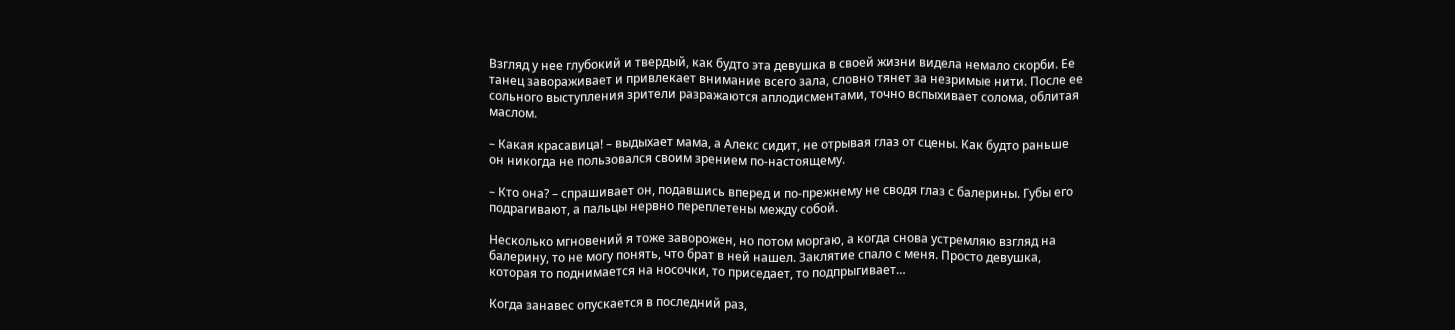Взгляд у нее глубокий и твердый, как будто эта девушка в своей жизни видела немало скорби. Ее танец завораживает и привлекает внимание всего зала, словно тянет за незримые нити. После ее сольного выступления зрители разражаются аплодисментами, точно вспыхивает солома, облитая маслом.

– Какая красавица! – выдыхает мама, а Алекс сидит, не отрывая глаз от сцены. Как будто раньше он никогда не пользовался своим зрением по-настоящему.

– Кто она? – спрашивает он, подавшись вперед и по-прежнему не сводя глаз с балерины. Губы его подрагивают, а пальцы нервно переплетены между собой.

Несколько мгновений я тоже заворожен, но потом моргаю, а когда снова устремляю взгляд на балерину, то не могу понять, что брат в ней нашел. Заклятие спало с меня. Просто девушка, которая то поднимается на носочки, то приседает, то подпрыгивает…

Когда занавес опускается в последний раз,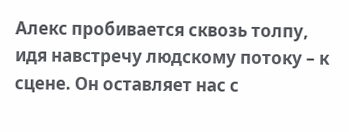Алекс пробивается сквозь толпу, идя навстречу людскому потоку – к сцене. Он оставляет нас с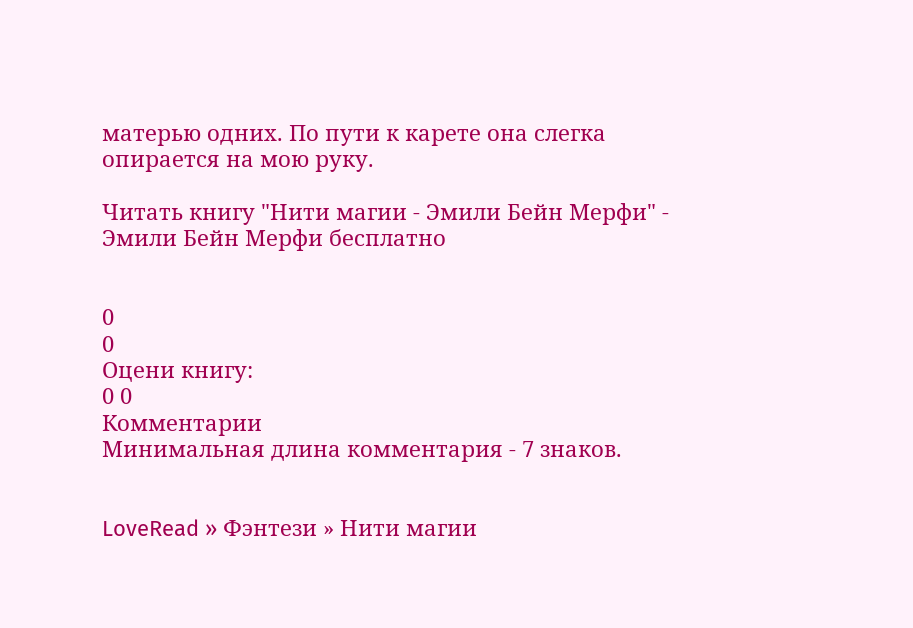матерью одних. По пути к карете она слегка опирается на мою руку.

Читать книгу "Нити магии - Эмили Бейн Мерфи" - Эмили Бейн Мерфи бесплатно


0
0
Оцени книгу:
0 0
Комментарии
Минимальная длина комментария - 7 знаков.


LoveRead » Фэнтези » Нити магии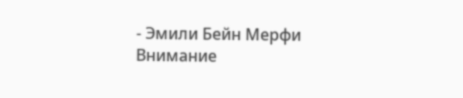- Эмили Бейн Мерфи
Внимание